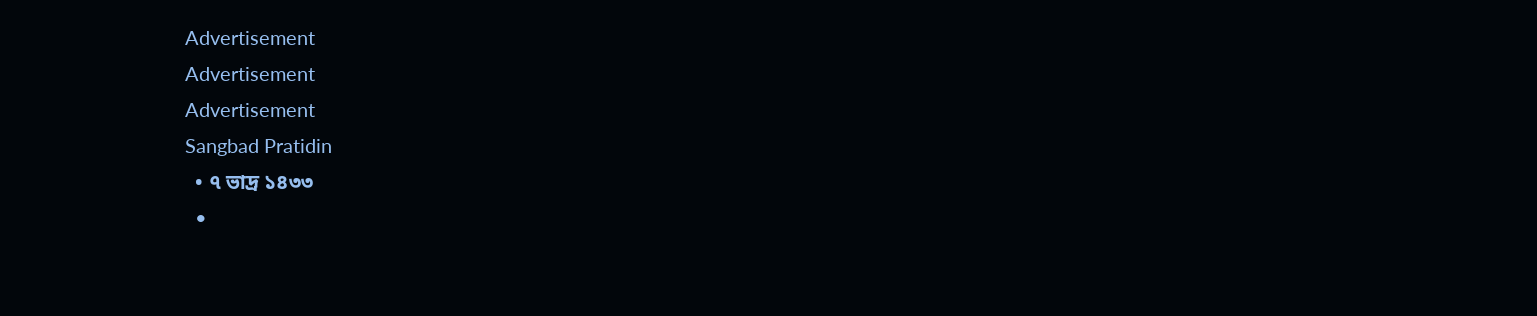Advertisement
Advertisement
Advertisement
Sangbad Pratidin
  • ৭ ভাদ্র ১৪৩৩
  •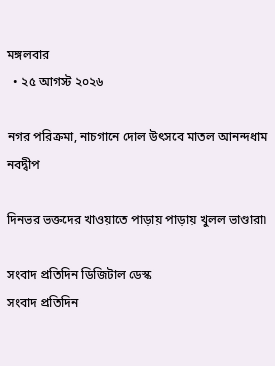মঙ্গলবার
  • ২৫ আগস্ট ২০২৬

নগর পরিক্রমা, নাচগানে দোল উৎসবে মাতল আনন্দধাম নবদ্বীপ

দিনভর ভক্তদের খাওয়াতে পাড়ায় পাড়ায় খুলল ভাণ্ডারা৷

সংবাদ প্রতিদিন ডিজিটাল ডেস্ক
সংবাদ প্রতিদিন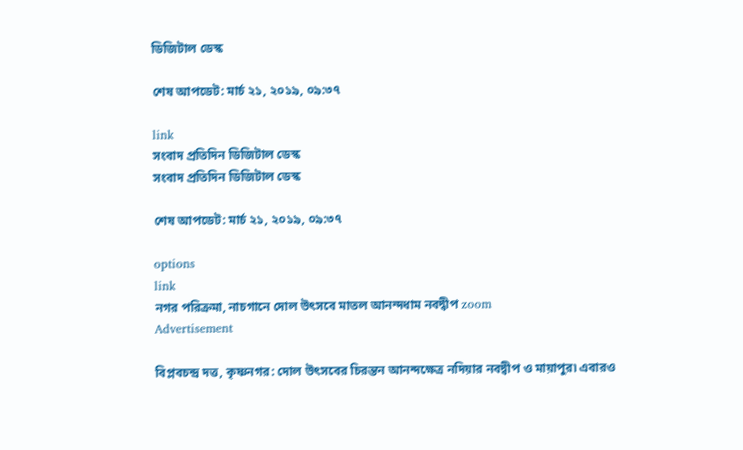ডিজিটাল ডেস্ক

শেষ আপডেট: মার্চ ২১, ২০১৯, ০৯:৩৭

link
সংবাদ প্রতিদিন ডিজিটাল ডেস্ক
সংবাদ প্রতিদিন ডিজিটাল ডেস্ক

শেষ আপডেট: মার্চ ২১, ২০১৯, ০৯:৩৭

options
link
নগর পরিক্রমা, নাচগানে দোল উৎসবে মাতল আনন্দধাম নবদ্বীপ zoom
Advertisement

বিপ্লবচন্দ্র দত্ত, কৃষ্ণনগর: দোল উৎসবের চিরন্তন আনন্দক্ষেত্র নদিয়ার নবদ্বীপ ও মায়াপুর৷ এবারও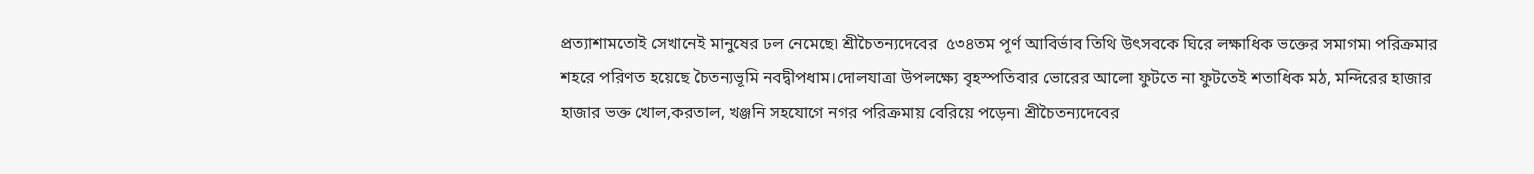প্রত্যাশামতোই সেখানেই মানুষের ঢল নেমেছে৷ শ্রীচৈতন্যদেবের  ৫৩৪তম পূর্ণ আবির্ভাব তিথি উৎসবকে ঘিরে লক্ষাধিক ভক্তের সমাগম৷ পরিক্রমার শহরে পরিণত হয়েছে চৈতন্যভূমি নবদ্বীপধাম।দোলযাত্রা উপলক্ষ্যে বৃহস্পতিবার ভোরের আলো ফুটতে না ফুটতেই শতাধিক মঠ, মন্দিরের হাজার হাজার ভক্ত খোল,করতাল, খঞ্জনি সহযোগে নগর পরিক্রমায় বেরিয়ে পড়েন৷ শ্রীচৈতন্যদেবের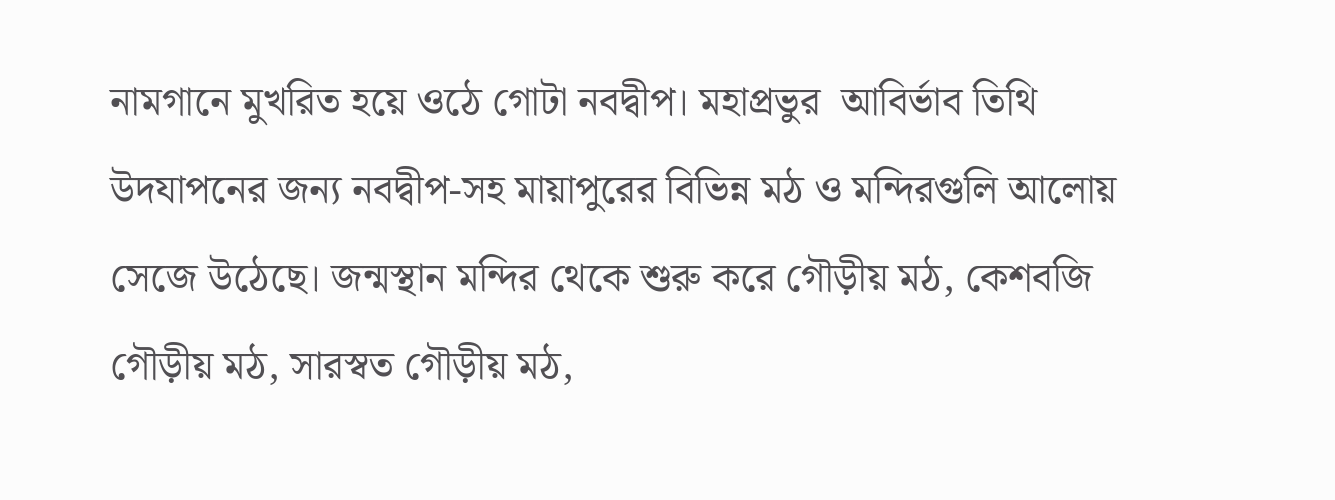নামগানে মুখরিত হয়ে ওঠে গোটা নবদ্বীপ। মহাপ্রভুর  আবির্ভাব তিথি উদযাপনের জন্য নবদ্বীপ-সহ মায়াপুরের বিভিন্ন মঠ ও মন্দিরগুলি আলোয় সেজে উঠেছে। জন্মস্থান মন্দির থেকে শুরু করে গৌড়ীয় মঠ, কেশবজি গৌড়ীয় মঠ, সারস্বত গৌড়ীয় মঠ,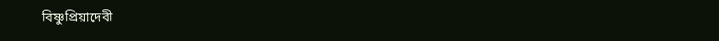বিষ্ণুপ্রিয়াদেবী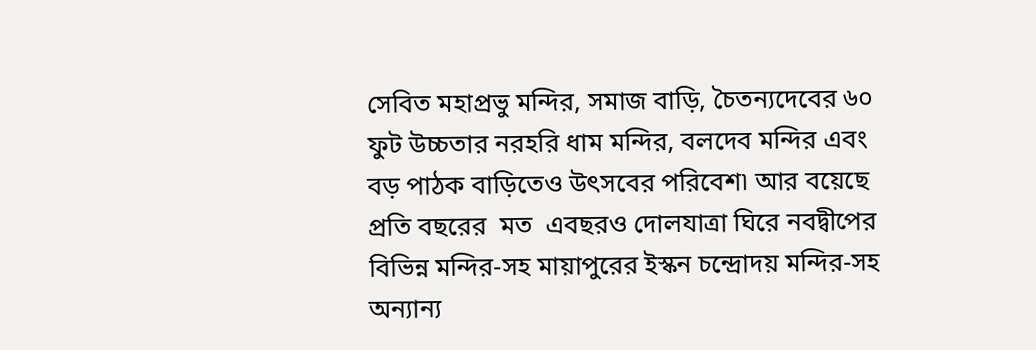সেবিত মহাপ্রভু মন্দির, সমাজ বাড়ি, চৈতন্যদেবের ৬০ ফুট উচ্চতার নরহরি ধাম মন্দির, বলদেব মন্দির এবং বড় পাঠক বাড়িতেও উৎসবের পরিবেশ৷ আর বয়েছে প্রতি বছরের  মত  এবছরও দোলযাত্রা ঘিরে নবদ্বীপের বিভিন্ন মন্দির-সহ মায়াপুরের ইস্কন চন্দ্রোদয় মন্দির-সহ অন্যান্য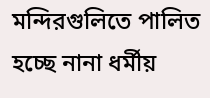মন্দিরগুলিতে পালিত হচ্ছে নানা ধর্মীয়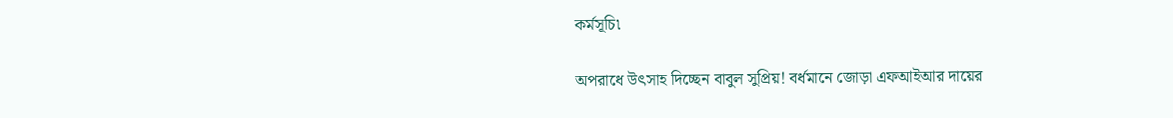কর্মসূচি৷

অপরাধে উৎসাহ দিচ্ছেন বাবুল সুপ্রিয়! বর্ধমানে জোড়া এফআইআর দায়ের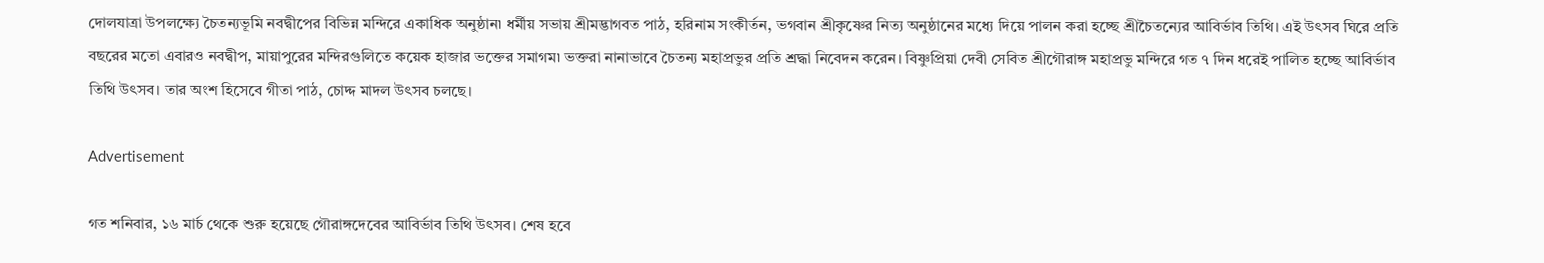দোলযাত্রা উপলক্ষ্যে চৈতন্যভূমি নবদ্বীপের বিভিন্ন মন্দিরে একাধিক অনুষ্ঠান৷ ধর্মীয় সভায় শ্রীমদ্ভাগবত পাঠ, হরিনাম সংকীর্তন, ভগবান শ্রীকৃষ্ণের নিত্য অনুষ্ঠানের মধ্যে দিয়ে পালন করা হচ্ছে শ্রীচৈতন্যের আবির্ভাব তিথি। এই উৎসব ঘিরে প্রতি বছরের মতো এবারও নবদ্বীপ, মায়াপুরের মন্দিরগুলিতে কয়েক হাজার ভক্তের সমাগম৷ ভক্তরা নানাভাবে চৈতন্য মহাপ্রভুর প্রতি শ্রদ্ধা নিবেদন করেন। বিষ্ণুপ্রিয়া দেবী সেবিত শ্রীগৌরাঙ্গ মহাপ্রভু মন্দিরে গত ৭ দিন ধরেই পালিত হচ্ছে আবির্ভাব তিথি উৎসব। তার অংশ হিসেবে গীতা পাঠ, চোদ্দ মাদল উৎসব চলছে।

Advertisement

গত শনিবার, ১৬ মার্চ থেকে শুরু হয়েছে গৌরাঙ্গদেবের আবির্ভাব তিথি উৎসব। শেষ হবে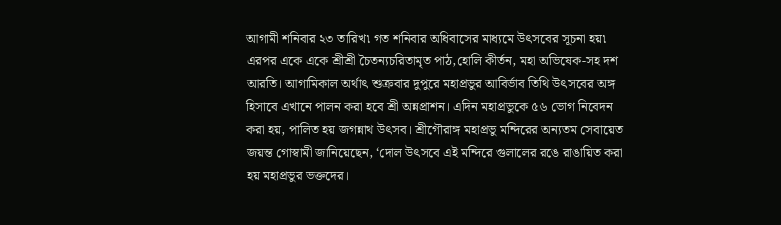আগামী শনিবার ২৩ তারিখ৷ গত শনিবার অধিবাসের মাধ্যমে উৎসবের সূচনা হয়৷ এরপর একে একে শ্রীশ্রী চৈতন্যচরিতামৃত পাঠ,হোলি কীর্তন, মহা অভিষেক-সহ দশ আরতি। আগামিকাল অর্থাৎ শুক্রবার দুপুরে মহাপ্রভুর আবির্ভাব তিথি উৎসবের অঙ্গ হিসাবে এখানে পালন করা হবে শ্রী অন্নপ্রাশন। এদিন মহাপ্রভুকে ৫৬ ভোগ নিবেদন করা হয়, পালিত হয় জগন্নাথ উৎসব। শ্রীগৌরাঙ্গ মহাপ্রভু মন্দিরের অন্যতম সেবায়েত জয়ন্ত গোস্বামী জানিয়েছেন, ‘দোল উৎসবে এই মন্দিরে গুলালের রঙে রাঙায়িত করা হয় মহাপ্রভুর ভক্তদের।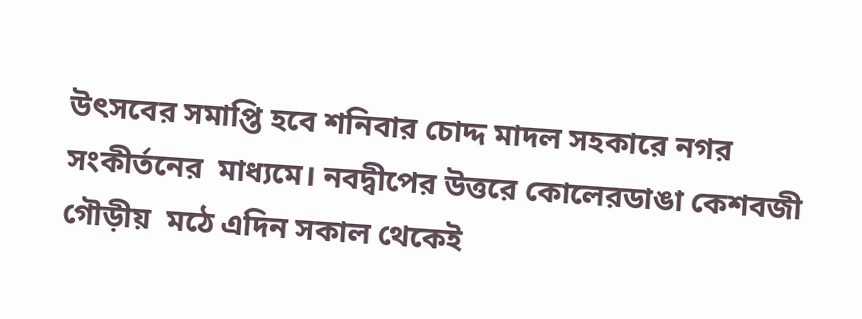উৎসবের সমাপ্তি হবে শনিবার চোদ্দ মাদল সহকারে নগর সংকীর্তনের  মাধ্যমে। নবদ্বীপের উত্তরে কোলেরডাঙা কেশবজী গৌড়ীয়  মঠে এদিন সকাল থেকেই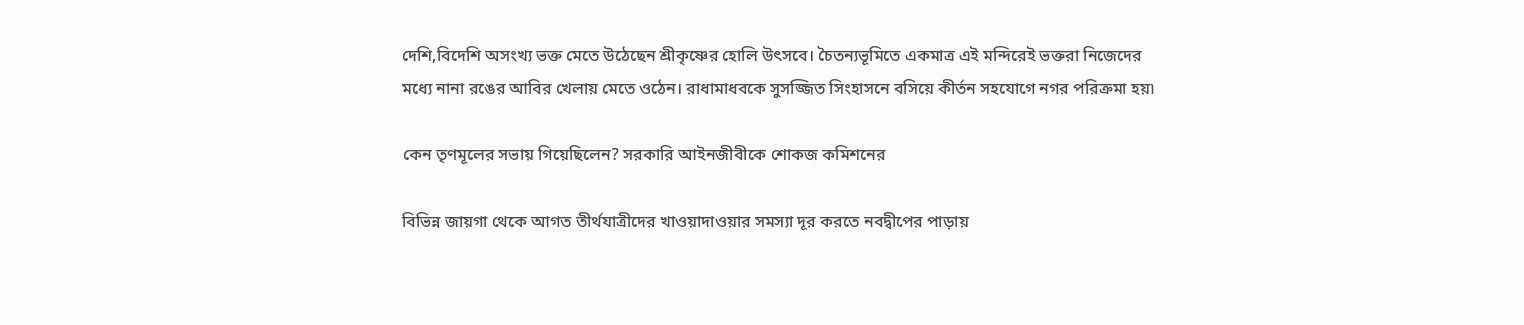দেশি,বিদেশি অসংখ্য ভক্ত মেতে উঠেছেন শ্রীকৃষ্ণের হোলি উৎসবে। চৈতন্যভূমিতে একমাত্র এই মন্দিরেই ভক্তরা নিজেদের মধ্যে নানা রঙের আবির খেলায় মেতে ওঠেন। রাধামাধবকে সুসজ্জিত সিংহাসনে বসিয়ে কীর্তন সহযোগে নগর পরিক্রমা হয়৷

কেন তৃণমূলের সভায় গিয়েছিলেন? সরকারি আইনজীবীকে শোকজ কমিশনের

বিভিন্ন জায়গা থেকে আগত তীর্থযাত্রীদের খাওয়াদাওয়ার সমস্যা দূর করতে নবদ্বীপের পাড়ায়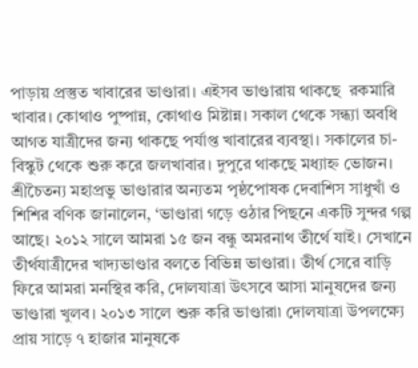পাড়ায় প্রস্তুত খাবারের ভাণ্ডারা। এইসব ভাণ্ডারায় থাকছে  রকমারি খাবার। কোথাও পুষ্পান্ন, কোথাও মিষ্টান্ন। সকাল থেকে সন্ধ্যা অবধি আগত যাত্রীদের জন্য থাকছে পর্যাপ্ত খাবারের ব্যবস্থা। সকালের চা-বিস্কুট থেকে শুরু করে জলখাবার। দুপুরে থাকছে মধ্যাহ্ন ভোজন। শ্রীচৈতন্য মহাপ্রভু ভাণ্ডারার অন্যতম পৃষ্ঠপোষক দেবাশিস সাধুখাঁ ও শিশির বণিক জানালেন, ‘ভাণ্ডারা গড়ে ওঠার পিছনে একটি সুন্দর গল্প আছে। ২০১২ সালে আমরা ১৫ জন বন্ধু অমরনাথ তীর্থে যাই। সেখানে তীর্থযাত্রীদের খাদ্যভাণ্ডার বলতে বিভিন্ন ভাণ্ডারা। তীর্থ সেরে বাড়ি ফিরে আমরা মনস্থির করি, দোলযাত্রা উৎসবে আসা মানুষদের জন্য ভাণ্ডারা খুলব। ২০১৩ সালে শুরু করি ভাণ্ডারা৷ দোলযাত্রা উপলক্ষ্যে প্রায় সাড়ে ৭ হাজার মানুষকে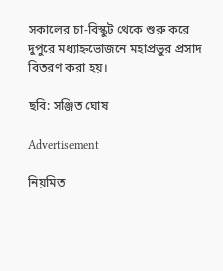সকালের চা-বিস্কুট থেকে শুরু করে দুপুরে মধ্যাহ্নভোজনে মহাপ্রভুর প্রসাদ বিতরণ করা হয়।

ছবি: সঞ্জিত ঘোষ

Advertisement

নিয়মিত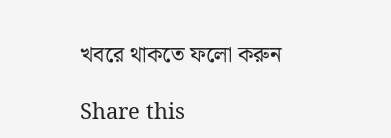খবরে থাকতে ফলো করুন

Share this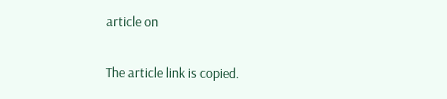article on

The article link is copied.